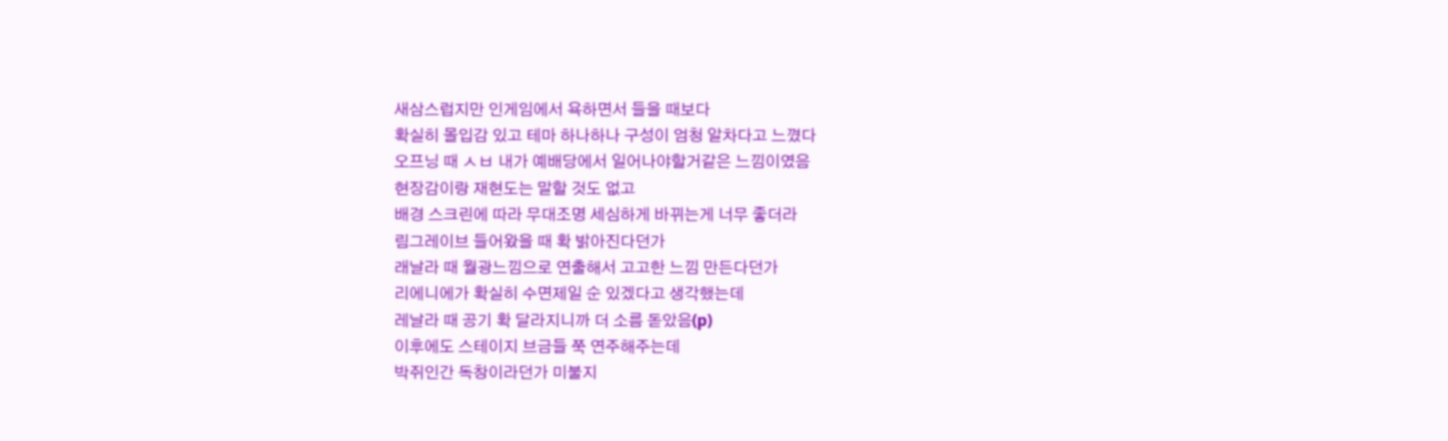새삼스럽지만 인게임에서 욕하면서 들을 때보다
확실히 몰입감 있고 테마 하나하나 구성이 엄청 알차다고 느꼈다
오프닝 때 ㅅㅂ 내가 예배당에서 일어나야할거같은 느낌이였음
현장감이랑 재현도는 말할 것도 없고
배경 스크린에 따라 무대조명 세심하게 바뀌는게 너무 좋더라
림그레이브 들어왔을 때 확 밝아진다던가
래날라 때 월광느낌으로 연출해서 고고한 느낌 만든다던가
리에니에가 확실히 수면제일 순 있겠다고 생각했는데
레날라 때 공기 확 달라지니까 더 소름 돋았음(p)
이후에도 스테이지 브금들 쭉 연주해주는데
박쥐인간 독창이라던가 미불지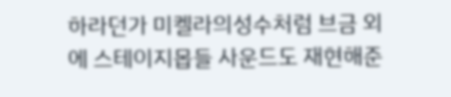하라던가 미켈라의성수처럼 브금 외에 스테이지몹들 사운드도 재현해준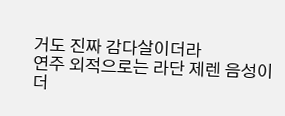거도 진짜 감다살이더라
연주 외적으로는 라단 제렌 음성이 더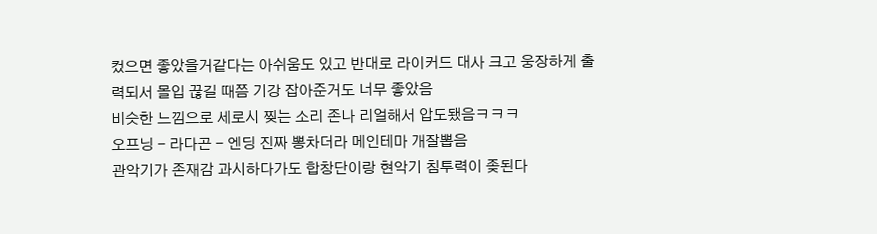컸으면 좋았을거같다는 아쉬움도 있고 반대로 라이커드 대사 크고 웅장하게 출력되서 몰입 끊길 때쯤 기강 잡아준거도 너무 좋았음
비슷한 느낌으로 세로시 찢는 소리 존나 리얼해서 압도됐음ㅋㅋㅋ
오프닝 - 라다곤 - 엔딩 진짜 뽕차더라 메인테마 개잘뽑음
관악기가 존재감 과시하다가도 합창단이랑 현악기 침투력이 좆된다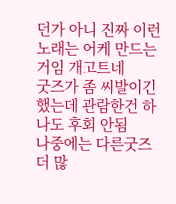던가 아니 진짜 이런 노래는 어케 만드는거임 개고트네
굿즈가 좀 씨발이긴 했는데 관람한건 하나도 후회 안됨
나중에는 다른굿즈 더 많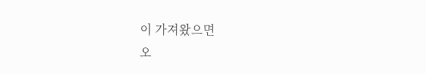이 가져왔으면
오